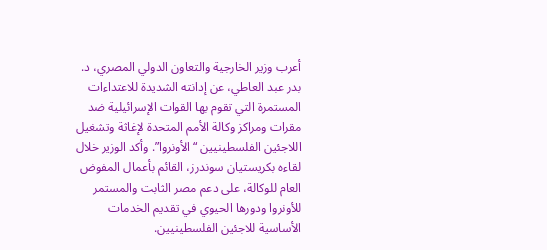أعرب وزير الخارجية والتعاون الدولي المصري، د. بدر عبد العاطي، عن إدانته الشديدة للاعتداءات المستمرة التي تقوم بها القوات الإسرائيلية ضد مقرات ومراكز وكالة الأمم المتحدة لإغاثة وتشغيل اللاجئين الفلسطينيين “الأونروا”. وأكد الوزير خلال لقاءه بكريستيان سوندرز، القائم بأعمال المفوض العام للوكالة، على دعم مصر الثابت والمستمر للأونروا ودورها الحيوي في تقديم الخدمات الأساسية للاجئين الفلسطينيين.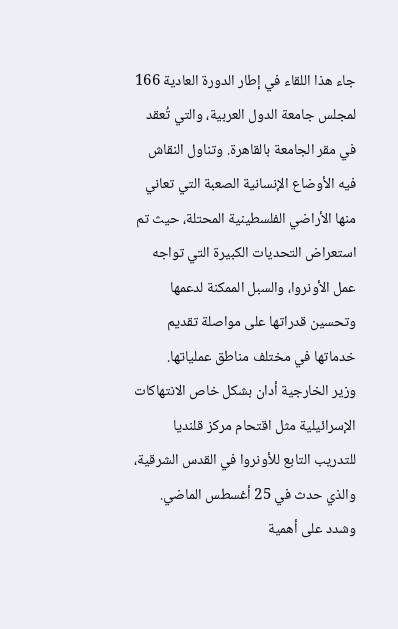جاء هذا اللقاء في إطار الدورة العادية 166 لمجلس جامعة الدول العربية، والتي تُعقد في مقر الجامعة بالقاهرة. وتناول النقاش فيه الأوضاع الإنسانية الصعبة التي تعاني منها الأراضي الفلسطينية المحتلة، حيث تم استعراض التحديات الكبيرة التي تواجه عمل الأونروا، والسبل الممكنة لدعمها وتحسين قدراتها على مواصلة تقديم خدماتها في مختلف مناطق عملياتها.
وزير الخارجية أدان بشكل خاص الانتهاكات الإسرائيلية مثل اقتحام مركز قلنديا للتدريب التابع للأونروا في القدس الشرقية، والذي حدث في 25 أغسطس الماضي. وشدد على أهمية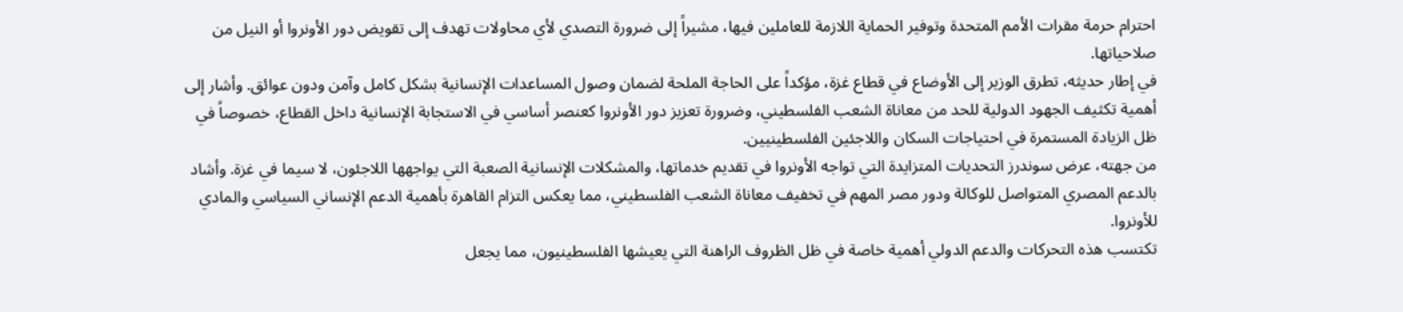احترام حرمة مقرات الأمم المتحدة وتوفير الحماية اللازمة للعاملين فيها، مشيراً إلى ضرورة التصدي لأي محاولات تهدف إلى تقويض دور الأونروا أو النيل من صلاحياتها.
في إطار حديثه، تطرق الوزير إلى الأوضاع في قطاع غزة، مؤكداً على الحاجة الملحة لضمان وصول المساعدات الإنسانية بشكل كامل وآمن ودون عوائق. وأشار إلى أهمية تكثيف الجهود الدولية للحد من معاناة الشعب الفلسطيني، وضرورة تعزيز دور الأونروا كعنصر أساسي في الاستجابة الإنسانية داخل القطاع، خصوصاً في ظل الزيادة المستمرة في احتياجات السكان واللاجئين الفلسطينيين.
من جهته، عرض سوندرز التحديات المتزايدة التي تواجه الأونروا في تقديم خدماتها، والمشكلات الإنسانية الصعبة التي يواجهها اللاجئون، لا سيما في غزة. وأشاد بالدعم المصري المتواصل للوكالة ودور مصر المهم في تخفيف معاناة الشعب الفلسطيني، مما يعكس التزام القاهرة بأهمية الدعم الإنساني السياسي والمادي للأونروا.
تكتسب هذه التحركات والدعم الدولي أهمية خاصة في ظل الظروف الراهنة التي يعيشها الفلسطينيون، مما يجعل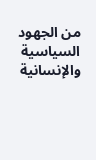من الجهود السياسية والإنسانية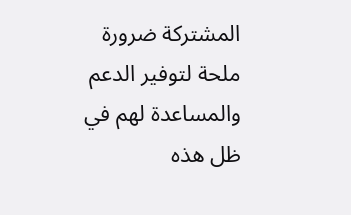المشتركة ضرورة ملحة لتوفير الدعم والمساعدة لهم في ظل هذه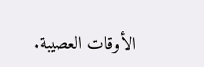الأوقات العصيبة.